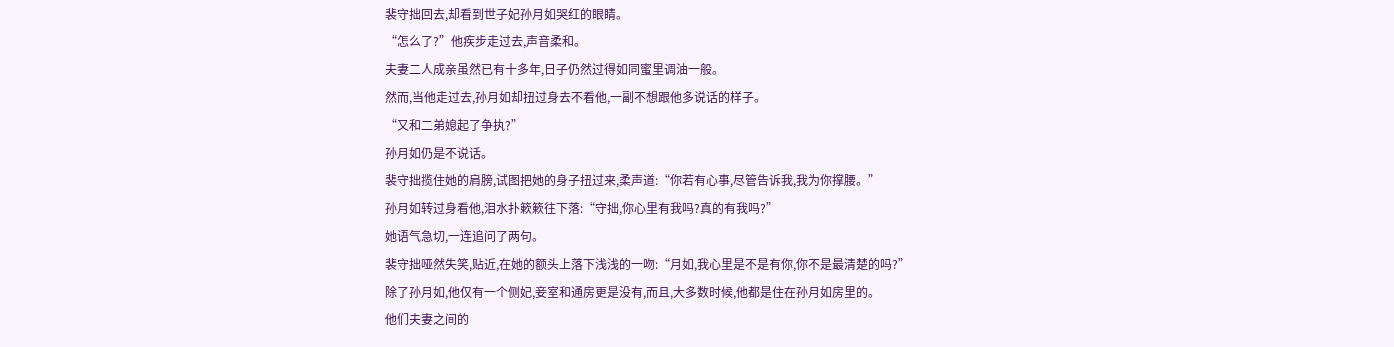裴守拙回去,却看到世子妃孙月如哭红的眼睛。
“怎么了?”他疾步走过去,声音柔和。
夫妻二人成亲虽然已有十多年,日子仍然过得如同蜜里调油一般。
然而,当他走过去,孙月如却扭过身去不看他,一副不想跟他多说话的样子。
“又和二弟媳起了争执?”
孙月如仍是不说话。
裴守拙揽住她的肩膀,试图把她的身子扭过来,柔声道:“你若有心事,尽管告诉我,我为你撑腰。”
孙月如转过身看他,泪水扑簌簌往下落:“守拙,你心里有我吗?真的有我吗?”
她语气急切,一连追问了两句。
裴守拙哑然失笑,贴近,在她的额头上落下浅浅的一吻:“月如,我心里是不是有你,你不是最清楚的吗?”
除了孙月如,他仅有一个侧妃,妾室和通房更是没有,而且,大多数时候,他都是住在孙月如房里的。
他们夫妻之间的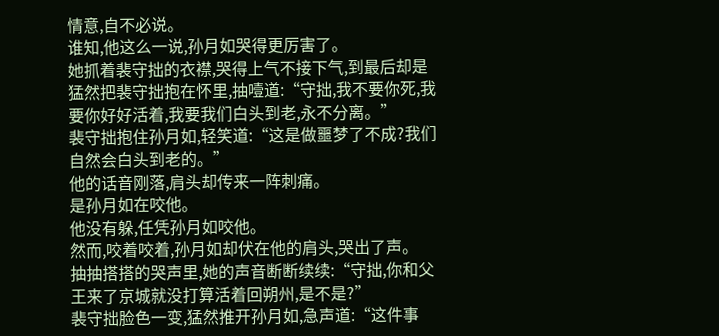情意,自不必说。
谁知,他这么一说,孙月如哭得更厉害了。
她抓着裴守拙的衣襟,哭得上气不接下气,到最后却是猛然把裴守拙抱在怀里,抽噎道:“守拙,我不要你死,我要你好好活着,我要我们白头到老,永不分离。”
裴守拙抱住孙月如,轻笑道:“这是做噩梦了不成?我们自然会白头到老的。”
他的话音刚落,肩头却传来一阵刺痛。
是孙月如在咬他。
他没有躲,任凭孙月如咬他。
然而,咬着咬着,孙月如却伏在他的肩头,哭出了声。
抽抽搭搭的哭声里,她的声音断断续续:“守拙,你和父王来了京城就没打算活着回朔州,是不是?”
裴守拙脸色一变,猛然推开孙月如,急声道:“这件事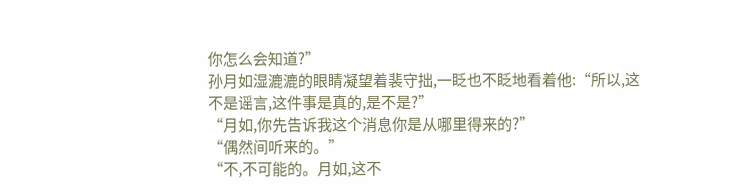你怎么会知道?”
孙月如湿漉漉的眼睛凝望着裴守拙,一眨也不眨地看着他:“所以,这不是谣言,这件事是真的,是不是?”
“月如,你先告诉我这个消息你是从哪里得来的?”
“偶然间听来的。”
“不,不可能的。月如,这不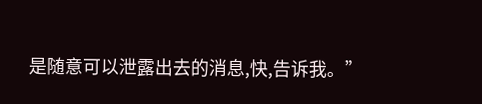是随意可以泄露出去的消息,快,告诉我。”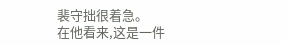裴守拙很着急。
在他看来,这是一件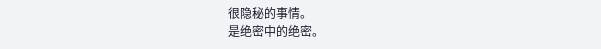很隐秘的事情。
是绝密中的绝密。